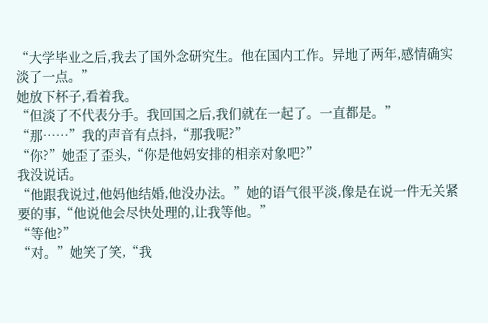“大学毕业之后,我去了国外念研究生。他在国内工作。异地了两年,感情确实淡了一点。”
她放下杯子,看着我。
“但淡了不代表分手。我回国之后,我们就在一起了。一直都是。”
“那……”我的声音有点抖,“那我呢?”
“你?”她歪了歪头,“你是他妈安排的相亲对象吧?”
我没说话。
“他跟我说过,他妈他结婚,他没办法。”她的语气很平淡,像是在说一件无关紧要的事,“他说他会尽快处理的,让我等他。”
“等他?”
“对。”她笑了笑,“我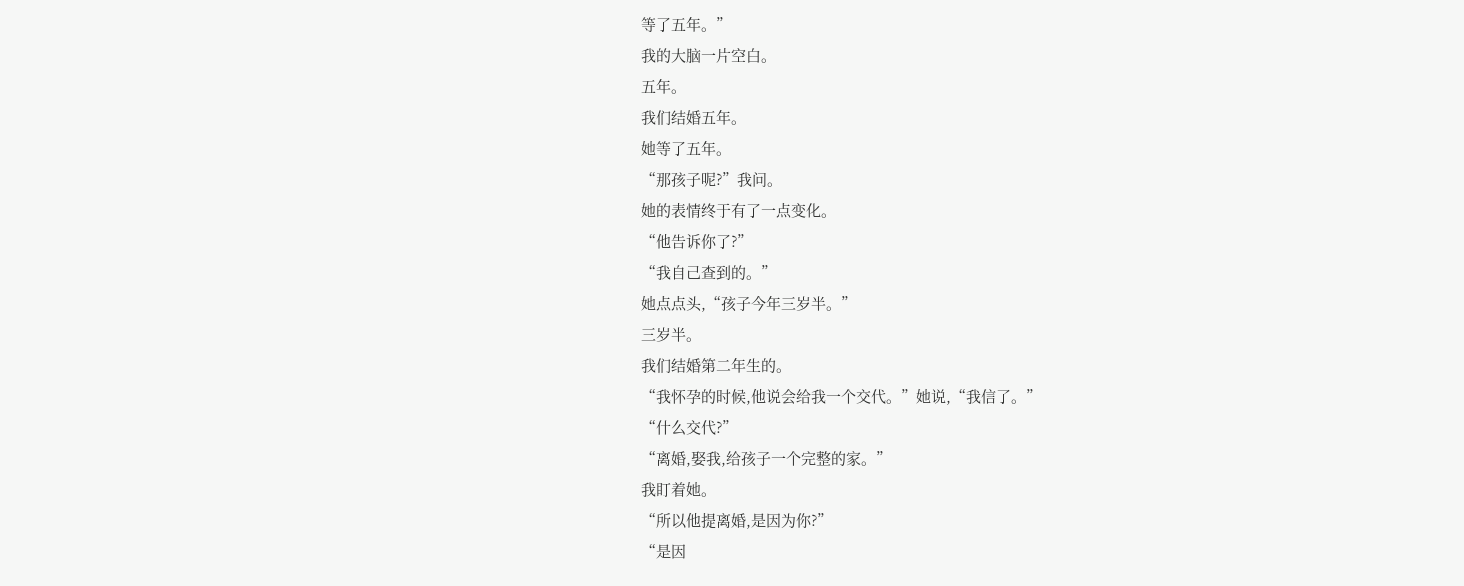等了五年。”
我的大脑一片空白。
五年。
我们结婚五年。
她等了五年。
“那孩子呢?”我问。
她的表情终于有了一点变化。
“他告诉你了?”
“我自己查到的。”
她点点头,“孩子今年三岁半。”
三岁半。
我们结婚第二年生的。
“我怀孕的时候,他说会给我一个交代。”她说,“我信了。”
“什么交代?”
“离婚,娶我,给孩子一个完整的家。”
我盯着她。
“所以他提离婚,是因为你?”
“是因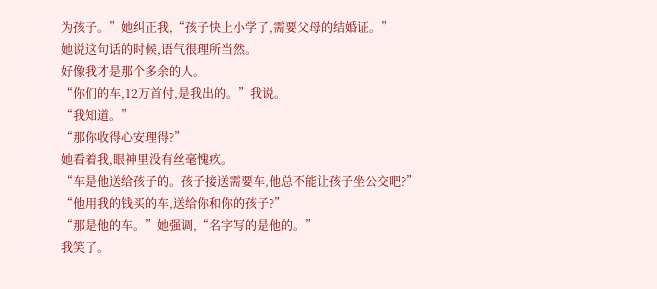为孩子。”她纠正我,“孩子快上小学了,需要父母的结婚证。”
她说这句话的时候,语气很理所当然。
好像我才是那个多余的人。
“你们的车,12万首付,是我出的。”我说。
“我知道。”
“那你收得心安理得?”
她看着我,眼神里没有丝毫愧疚。
“车是他送给孩子的。孩子接送需要车,他总不能让孩子坐公交吧?”
“他用我的钱买的车,送给你和你的孩子?”
“那是他的车。”她强调,“名字写的是他的。”
我笑了。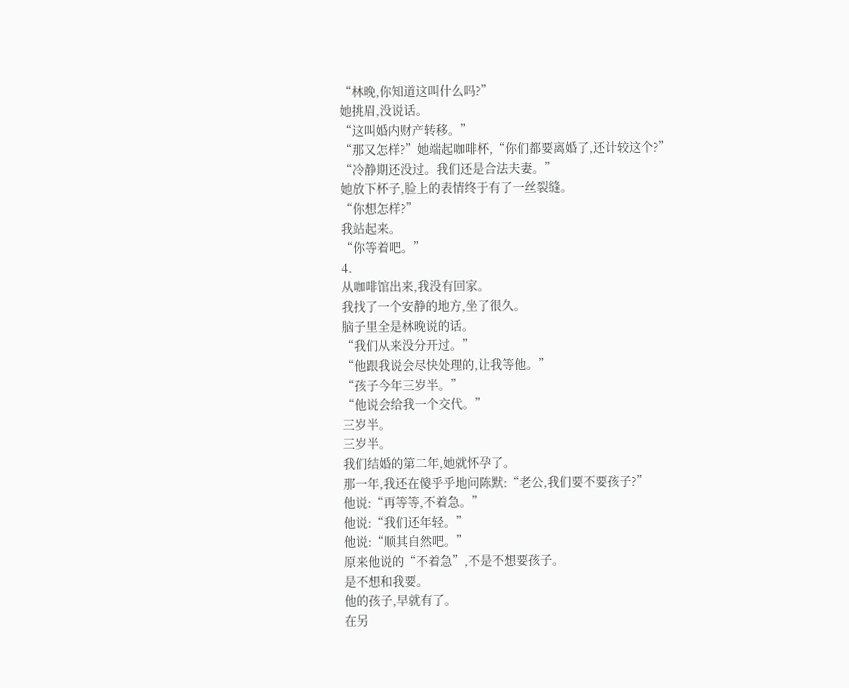“林晚,你知道这叫什么吗?”
她挑眉,没说话。
“这叫婚内财产转移。”
“那又怎样?”她端起咖啡杯,“你们都要离婚了,还计较这个?”
“冷静期还没过。我们还是合法夫妻。”
她放下杯子,脸上的表情终于有了一丝裂缝。
“你想怎样?”
我站起来。
“你等着吧。”
4.
从咖啡馆出来,我没有回家。
我找了一个安静的地方,坐了很久。
脑子里全是林晚说的话。
“我们从来没分开过。”
“他跟我说会尽快处理的,让我等他。”
“孩子今年三岁半。”
“他说会给我一个交代。”
三岁半。
三岁半。
我们结婚的第二年,她就怀孕了。
那一年,我还在傻乎乎地问陈默:“老公,我们要不要孩子?”
他说:“再等等,不着急。”
他说:“我们还年轻。”
他说:“顺其自然吧。”
原来他说的“不着急”,不是不想要孩子。
是不想和我要。
他的孩子,早就有了。
在另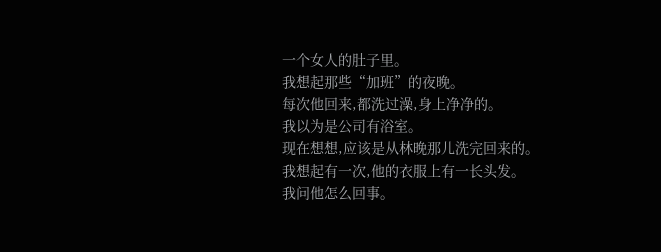一个女人的肚子里。
我想起那些“加班”的夜晚。
每次他回来,都洗过澡,身上净净的。
我以为是公司有浴室。
现在想想,应该是从林晚那儿洗完回来的。
我想起有一次,他的衣服上有一长头发。
我问他怎么回事。